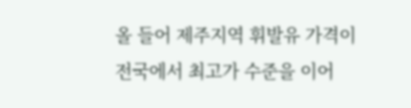올 들어 제주지역 휘발유 가격이
전국에서 최고가 수준을 이어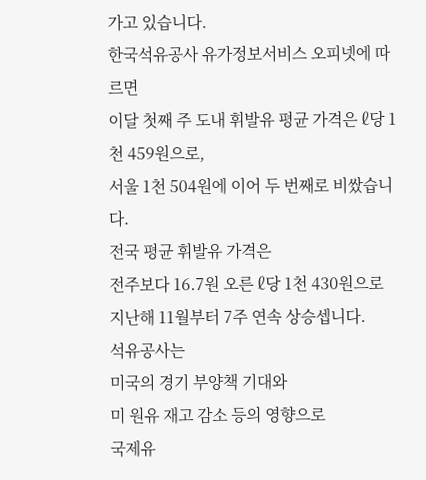가고 있습니다.
한국석유공사 유가정보서비스 오피넷에 따르면
이달 첫째 주 도내 휘발유 평균 가격은 ℓ당 1천 459원으로,
서울 1천 504원에 이어 두 번째로 비쌌습니다.
전국 평균 휘발유 가격은
전주보다 16.7원 오른 ℓ당 1천 430원으로
지난해 11월부터 7주 연속 상승셉니다.
석유공사는
미국의 경기 부양책 기대와
미 원유 재고 감소 등의 영향으로
국제유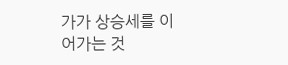가가 상승세를 이어가는 것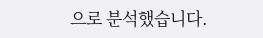으로 분석했습니다.